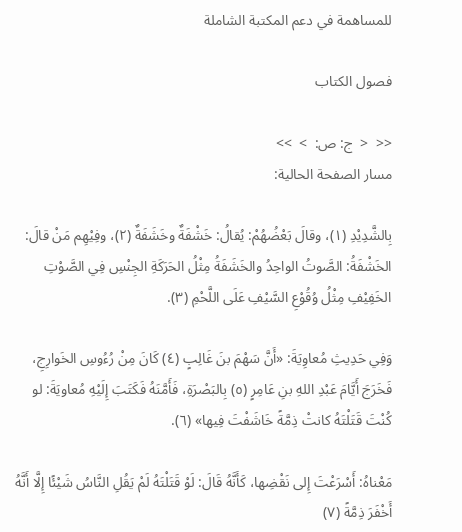للمساهمة في دعم المكتبة الشاملة

فصول الكتاب

<<  <  ج: ص:  >  >>
مسار الصفحة الحالية:

بِالشَّدِيْدِ (١)، وقالَ بَعْضُهُمْ: يُقالُ: خَشْفَةٌ وخَشَفَةٌ (٢)، وفِيْهِم مَنْ قالَ: الخَشْفَةُ: الصَّوتُ الواحِدُ والخَشَفَةُ مِثْلُ الحَرَكَةِ الجِنْسِ فِي الصَّوْتِ الخَفِيْفِ مِثْلُ وُقُوْعِ السَّيْفِ عَلَى اللَّحْمِ (٣).

وَفِي حَدِيثِ مُعاوِيَةَ: «أَنَّ سَهْمَ بنَ غَالِبٍ (٤) كَانَ مِنْ رُءُوسِ الخَوارِجِ، فَخَرَجَ أَيَّامَ عَبْدِ اللهِ بنِ عَامِرٍ (٥) بِالبَصْرَةِ، فَأَمَّنَهُ فَكَتَبَ إِلَيْهِ مُعاويَةَ: لو كُنْتَ قَتَلْتَهُ كانتْ ذِمَّةً خَاشَفْتَ فِيها» (٦).

مَعْناهُ: أَسْرَعْتَ إِلى نَقْضِها، كَأَنَّهُ قَالَ: لَوْ قَتَلْتَهُ لَمْ يَقُلِ النَّاسُ شَيْئًا إِلَّا أَنَّهُ أَخْفَرَ ذِمَّةً (٧)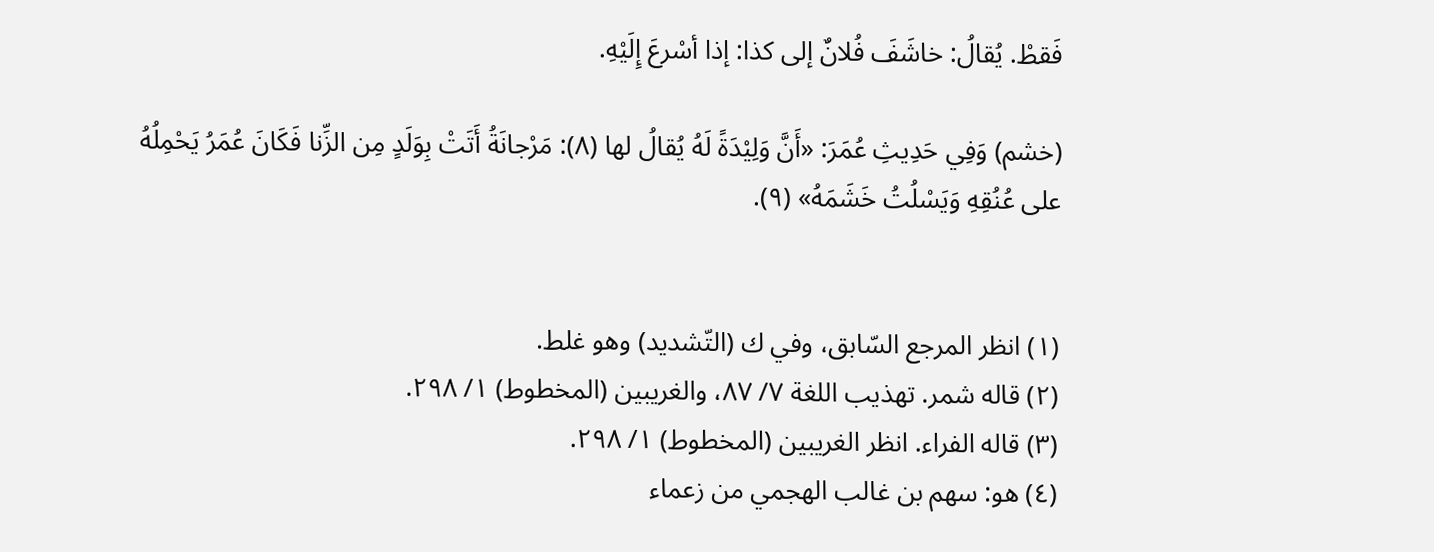فَقطْ. يُقالُ: خاشَفَ فُلانٌ إلى كذا: إذا أسْرعَ إِلَيْهِ.

(خشم) وَفِي حَدِيثِ عُمَرَ: «أَنَّ وَلِيْدَةً لَهُ يُقالُ لها (٨): مَرْجانَةُ أَتَتْ بِوَلَدٍ مِن الزِّنا فَكَانَ عُمَرُ يَحْمِلُهُ على عُنُقِهِ وَيَسْلُتُ خَشَمَهُ» (٩).


(١) انظر المرجع السّابق، وفي ك (التّشديد) وهو غلط.
(٢) قاله شمر. تهذيب اللغة ٧/ ٨٧، والغريبين (المخطوط) ١/ ٢٩٨.
(٣) قاله الفراء. انظر الغريبين (المخطوط) ١/ ٢٩٨.
(٤) هو: سهم بن غالب الهجمي من زعماء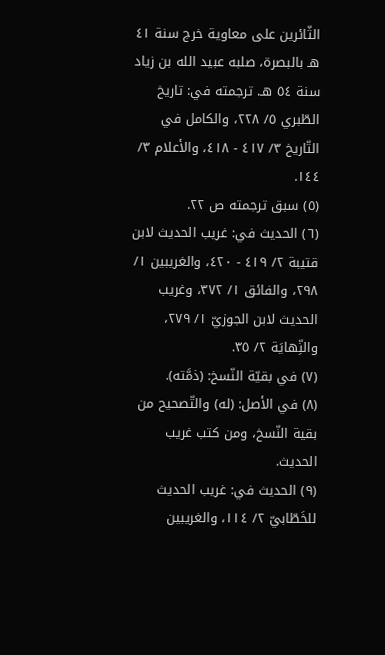الثّائرين على معاوية خرج سنة ٤١ هـ بالبصرة، صلبه عبيد الله بن زياد سنة ٥٤ هـ. ترجمته في: تاريخ الطّبري ٥/ ٢٢٨، والكامل في التّاريخ ٣/ ٤١٧ - ٤١٨، والأعلام ٣/ ١٤٤.
(٥) سبق ترجمته ص ٢٢.
(٦) الحديث في: غريب الحديث لابن قتيبة ٢/ ٤١٩ - ٤٢٠، والغريبين ١/ ٢٩٨، والفائق ١/ ٣٧٢، وغريب الحديث لابن الجوزيّ ١/ ٢٧٩، والنِّهايَة ٢/ ٣٥.
(٧) في بقيّة النّسخ: (ذمَّته).
(٨) في الأصل: (له) والتّصحيح من بقية النّسخ، ومن كتب غريب الحديث.
(٩) الحديث في: غريب الحديث للخَطّابيّ ٢/ ١١٤، والغريبين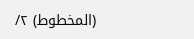(المخطوط) ٢/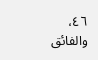٤٦، والفائق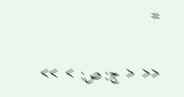=

<<  <  ج: ص:  >  >>